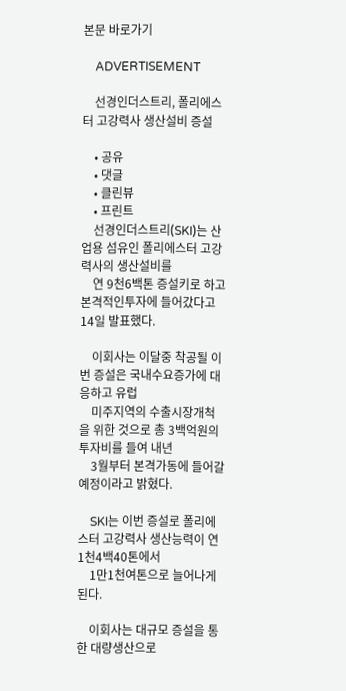본문 바로가기

    ADVERTISEMENT

    선경인더스트리, 폴리에스터 고강력사 생산설비 증설

    • 공유
    • 댓글
    • 클린뷰
    • 프린트
    선경인더스트리(SKI)는 산업용 섬유인 폴리에스터 고강력사의 생산설비를
    연 9천6백톤 증설키로 하고 본격적인투자에 들어갔다고 14일 발표했다.

    이회사는 이달중 착공될 이번 증설은 국내수요증가에 대응하고 유럽
    미주지역의 수출시장개척을 위한 것으로 총 3백억원의 투자비를 들여 내년
    3월부터 본격가동에 들어갈 예정이라고 밝혔다.

    SKI는 이번 증설로 폴리에스터 고강력사 생산능력이 연 1천4백40톤에서
    1만1천여톤으로 늘어나게 된다.

    이회사는 대규모 증설을 통한 대량생산으로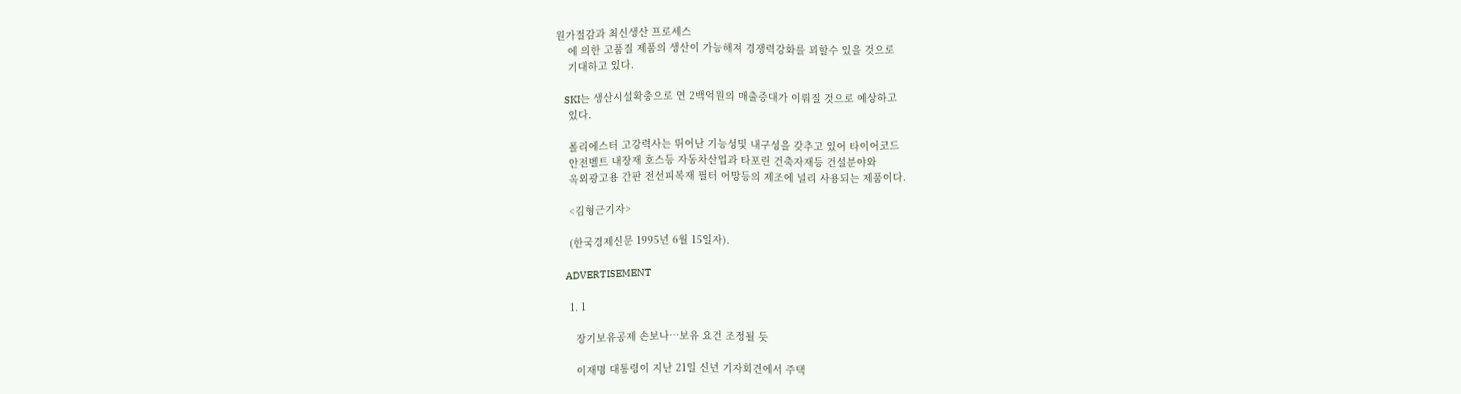원가절감과 최신생산 프로세스
    에 의한 고품질 제품의 생산이 가능해져 경쟁력강화를 꾀할수 있을 것으로
    기대하고 있다.

    SKI는 생산시설확충으로 연 2백억원의 매출증대가 이뤄질 것으로 예상하고
    있다.

    폴리에스터 고강력사는 뛰어난 기능성및 내구성을 갖추고 있어 타이어코드
    안전벨트 내장재 호스등 자동차산업과 타포린 건축자재등 건설분야와
    옥외광고용 간판 전선피복재 필터 어망등의 제조에 널리 사용되는 제품이다.

    <김형근기자>

    (한국경제신문 1995년 6월 15일자).

    ADVERTISEMENT

    1. 1

      장기보유공제 손보나…보유 요건 조정될 듯

      이재명 대통령이 지난 21일 신년 기자회견에서 주택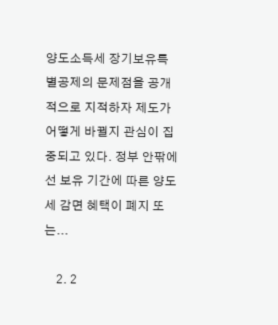양도소득세 장기보유특별공제의 문제점을 공개적으로 지적하자 제도가 어떻게 바뀔지 관심이 집중되고 있다. 정부 안팎에선 보유 기간에 따른 양도세 감면 혜택이 폐지 또는...

    2. 2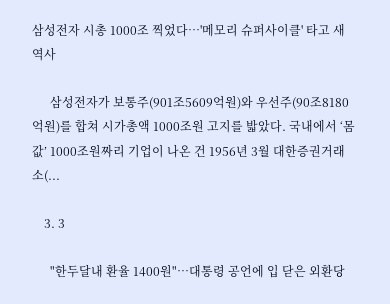삼성전자 시총 1000조 찍었다…'메모리 슈퍼사이클' 타고 새 역사

      삼성전자가 보통주(901조5609억원)와 우선주(90조8180억원)를 합쳐 시가총액 1000조원 고지를 밟았다. 국내에서 ‘몸값’ 1000조원짜리 기업이 나온 건 1956년 3월 대한증권거래소(...

    3. 3

      "한두달내 환율 1400원"…대통령 공언에 입 닫은 외환당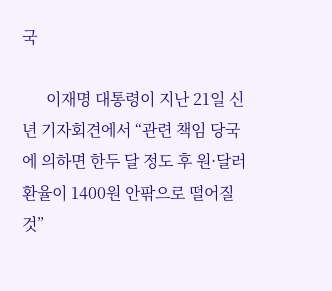국

      이재명 대통령이 지난 21일 신년 기자회견에서 “관련 책임 당국에 의하면 한두 달 정도 후 원·달러 환율이 1400원 안팎으로 떨어질 것”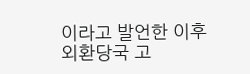이라고 발언한 이후 외환당국 고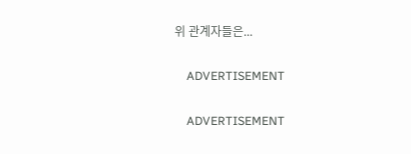위 관계자들은...

    ADVERTISEMENT

    ADVERTISEMENT